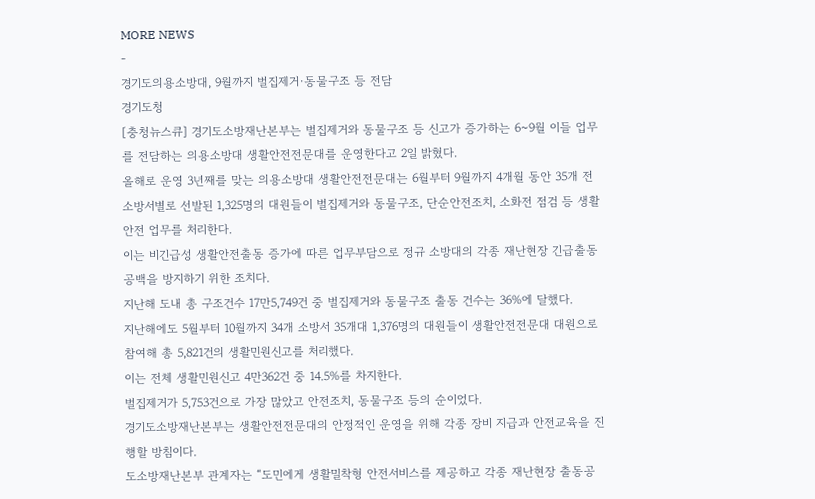MORE NEWS
-
경기도의용소방대, 9월까지 벌집제거·동물구조 등 전담
경기도청
[충청뉴스큐] 경기도소방재난본부는 벌집제거와 동물구조 등 신고가 증가하는 6~9월 이들 업무를 전담하는 의용소방대 생활안전전문대를 운영한다고 2일 밝혔다.
올해로 운영 3년째를 맞는 의용소방대 생활안전전문대는 6월부터 9월까지 4개월 동안 35개 전 소방서별로 선발된 1,325명의 대원들이 벌집제거와 동물구조, 단순안전조치, 소화전 점검 등 생활안전 업무를 처리한다.
이는 비긴급성 생활안전출동 증가에 따른 업무부담으로 정규 소방대의 각종 재난현장 긴급출동 공백을 방지하기 위한 조치다.
지난해 도내 총 구조건수 17만5,749건 중 벌집제거와 동물구조 출동 건수는 36%에 달했다.
지난해에도 5월부터 10월까지 34개 소방서 35개대 1,376명의 대원들이 생활안전전문대 대원으로 참여해 총 5,821건의 생활민원신고를 처리했다.
이는 전체 생활민원신고 4만362건 중 14.5%를 차지한다.
벌집제거가 5,753건으로 가장 많았고 안전조치, 동물구조 등의 순이었다.
경기도소방재난본부는 생활안전전문대의 안정적인 운영을 위해 각종 장비 지급과 안전교육을 진행할 방침이다.
도소방재난본부 관계자는 “도민에게 생활밀착형 안전서비스를 제공하고 각종 재난현장 출동공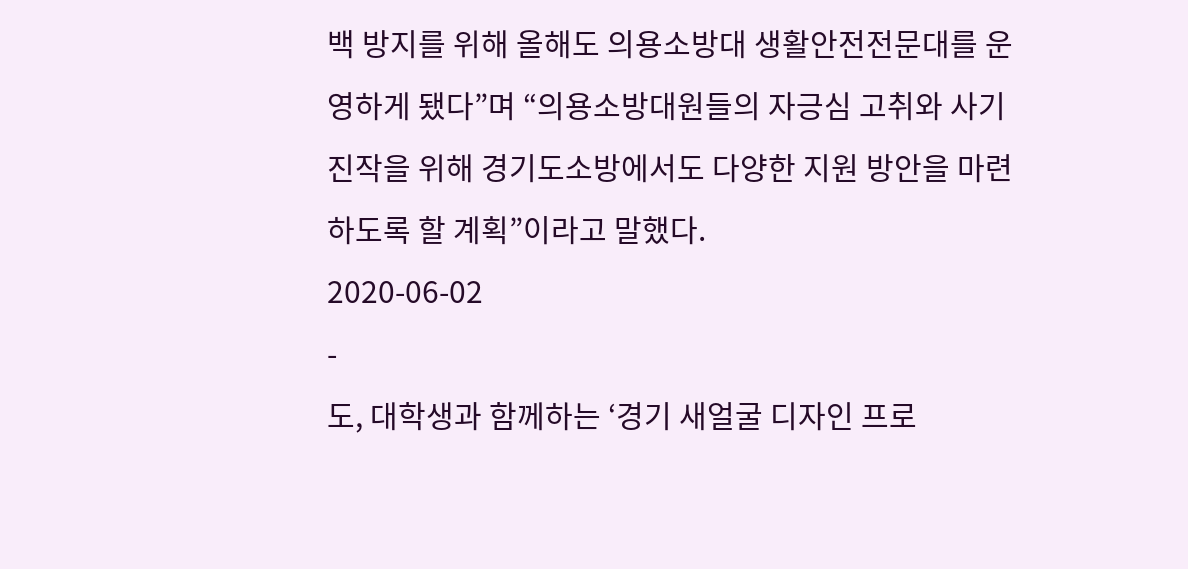백 방지를 위해 올해도 의용소방대 생활안전전문대를 운영하게 됐다”며 “의용소방대원들의 자긍심 고취와 사기 진작을 위해 경기도소방에서도 다양한 지원 방안을 마련하도록 할 계획”이라고 말했다.
2020-06-02
-
도, 대학생과 함께하는 ‘경기 새얼굴 디자인 프로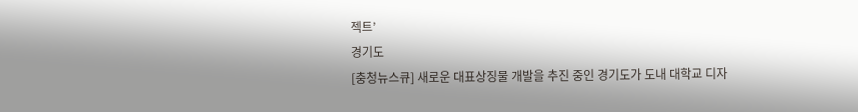젝트’
경기도
[충청뉴스큐] 새로운 대표상징물 개발을 추진 중인 경기도가 도내 대학교 디자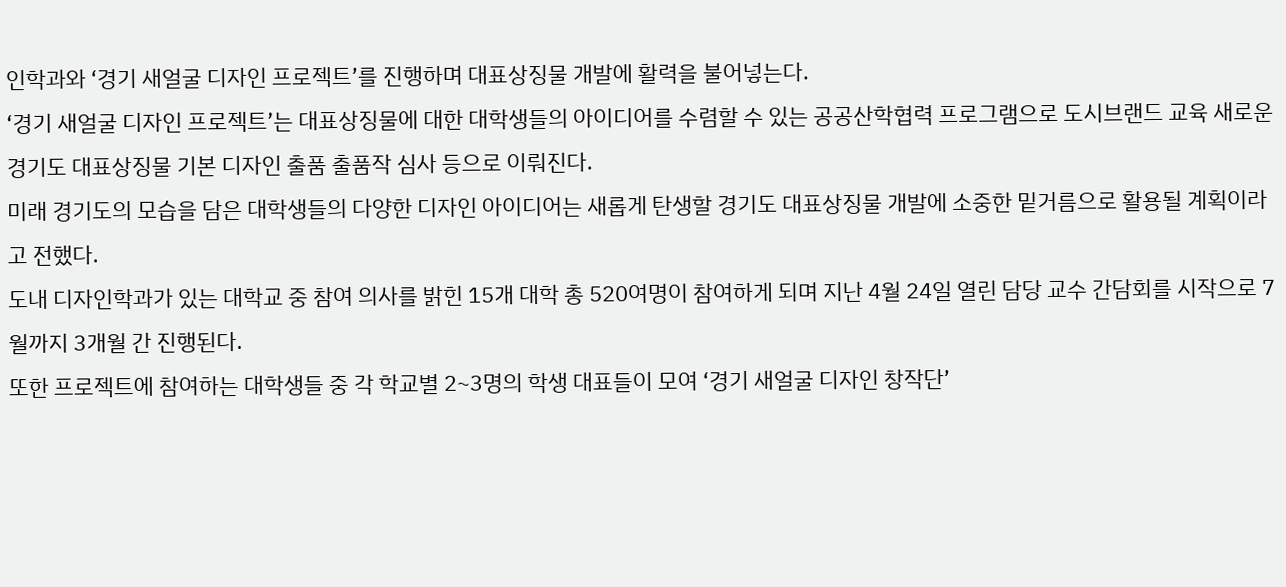인학과와 ‘경기 새얼굴 디자인 프로젝트’를 진행하며 대표상징물 개발에 활력을 불어넣는다.
‘경기 새얼굴 디자인 프로젝트’는 대표상징물에 대한 대학생들의 아이디어를 수렴할 수 있는 공공산학협력 프로그램으로 도시브랜드 교육 새로운 경기도 대표상징물 기본 디자인 출품 출품작 심사 등으로 이뤄진다.
미래 경기도의 모습을 담은 대학생들의 다양한 디자인 아이디어는 새롭게 탄생할 경기도 대표상징물 개발에 소중한 밑거름으로 활용될 계획이라고 전했다.
도내 디자인학과가 있는 대학교 중 참여 의사를 밝힌 15개 대학 총 520여명이 참여하게 되며 지난 4월 24일 열린 담당 교수 간담회를 시작으로 7월까지 3개월 간 진행된다.
또한 프로젝트에 참여하는 대학생들 중 각 학교별 2~3명의 학생 대표들이 모여 ‘경기 새얼굴 디자인 창작단’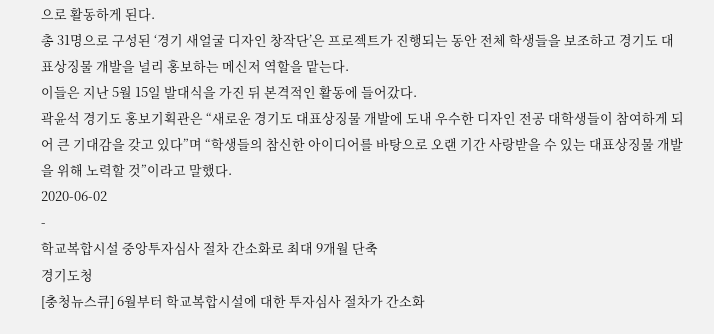으로 활동하게 된다.
총 31명으로 구성된 ‘경기 새얼굴 디자인 창작단’은 프로젝트가 진행되는 동안 전체 학생들을 보조하고 경기도 대표상징물 개발을 널리 홍보하는 메신저 역할을 맡는다.
이들은 지난 5월 15일 발대식을 가진 뒤 본격적인 활동에 들어갔다.
곽윤석 경기도 홍보기획관은 “새로운 경기도 대표상징물 개발에 도내 우수한 디자인 전공 대학생들이 참여하게 되어 큰 기대감을 갖고 있다”며 “학생들의 참신한 아이디어를 바탕으로 오랜 기간 사랑받을 수 있는 대표상징물 개발을 위해 노력할 것”이라고 말했다.
2020-06-02
-
학교복합시설 중앙투자심사 절차 간소화로 최대 9개월 단축
경기도청
[충청뉴스큐] 6월부터 학교복합시설에 대한 투자심사 절차가 간소화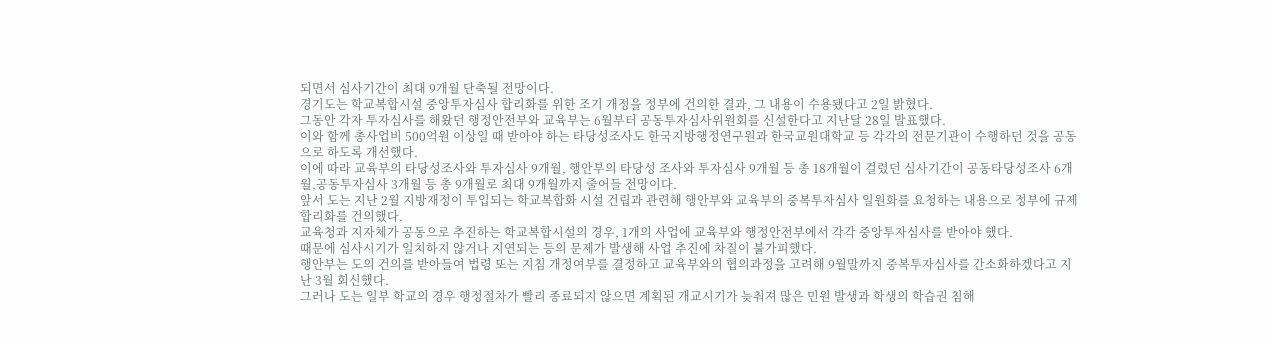되면서 심사기간이 최대 9개월 단축될 전망이다.
경기도는 학교복합시설 중앙투자심사 합리화를 위한 조기 개정을 정부에 건의한 결과, 그 내용이 수용됐다고 2일 밝혔다.
그동안 각자 투자심사를 해왔던 행정안전부와 교육부는 6월부터 공동투자심사위원회를 신설한다고 지난달 28일 발표했다.
이와 함께 총사업비 500억원 이상일 때 받아야 하는 타당성조사도 한국지방행정연구원과 한국교원대학교 등 각각의 전문기관이 수행하던 것을 공동으로 하도록 개선했다.
이에 따라 교육부의 타당성조사와 투자심사 9개월, 행안부의 타당성 조사와 투자심사 9개월 등 총 18개월이 걸렸던 심사기간이 공동타당성조사 6개월,공동투자심사 3개월 등 총 9개월로 최대 9개월까지 줄어들 전망이다.
앞서 도는 지난 2월 지방재정이 투입되는 학교복합화 시설 건립과 관련해 행안부와 교육부의 중복투자심사 일원화를 요청하는 내용으로 정부에 규제합리화를 건의했다.
교육청과 지자체가 공동으로 추진하는 학교복합시설의 경우, 1개의 사업에 교육부와 행정안전부에서 각각 중앙투자심사를 받아야 했다.
때문에 심사시기가 일치하지 않거나 지연되는 등의 문제가 발생해 사업 추진에 차질이 불가피했다.
행안부는 도의 건의를 받아들여 법령 또는 지침 개정여부를 결정하고 교육부와의 협의과정을 고려해 9월말까지 중복투자심사를 간소화하겠다고 지난 3월 회신했다.
그러나 도는 일부 학교의 경우 행정절차가 빨리 종료되지 않으면 계획된 개교시기가 늦춰져 많은 민원 발생과 학생의 학습권 침해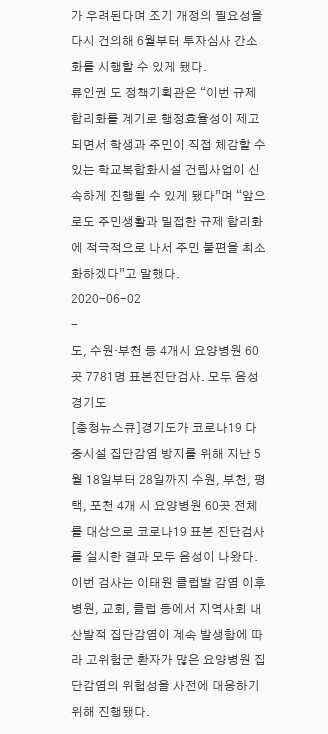가 우려된다며 조기 개정의 필요성을 다시 건의해 6월부터 투자심사 간소화를 시행할 수 있게 됐다.
류인권 도 정책기획관은 “이번 규제합리화를 계기로 행정효율성이 제고되면서 학생과 주민이 직접 체감할 수 있는 학교복합화시설 건립사업이 신속하게 진행될 수 있게 됐다”며 “앞으로도 주민생활과 밀접한 규제 합리화에 적극적으로 나서 주민 불편을 최소화하겠다”고 말했다.
2020-06-02
-
도, 수원·부천 등 4개시 요양병원 60곳 7781명 표본진단검사. 모두 음성
경기도
[충청뉴스큐]경기도가 코로나19 다중시설 집단감염 방지를 위해 지난 5월 18일부터 28일까지 수원, 부천, 평택, 포천 4개 시 요양병원 60곳 전체를 대상으로 코로나19 표본 진단검사를 실시한 결과 모두 음성이 나왔다.
이번 검사는 이태원 클럽발 감염 이후 병원, 교회, 클럽 등에서 지역사회 내 산발적 집단감염이 계속 발생함에 따라 고위험군 환자가 많은 요양병원 집단감염의 위험성을 사전에 대응하기 위해 진행됐다.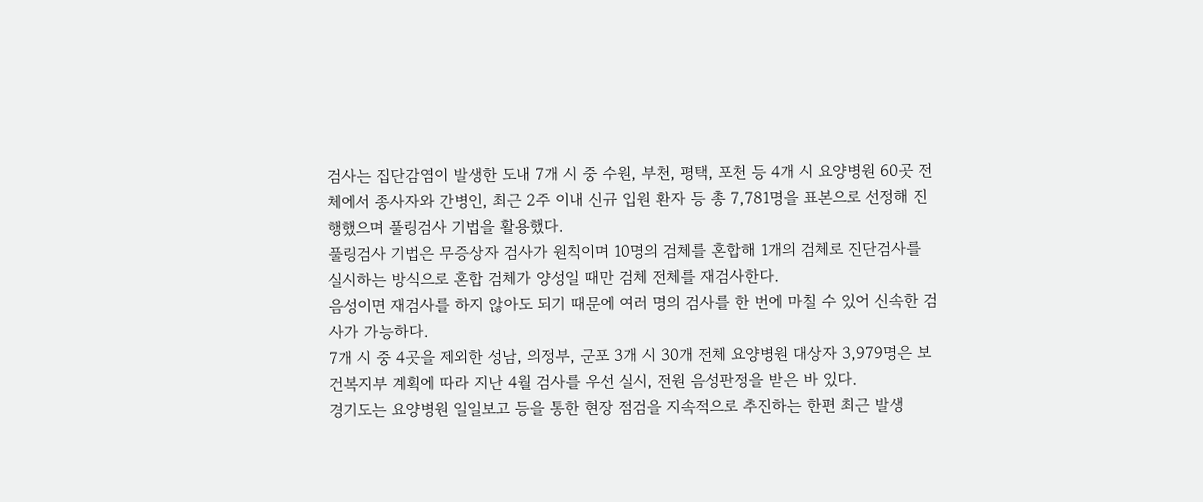검사는 집단감염이 발생한 도내 7개 시 중 수원, 부천, 평택, 포천 등 4개 시 요양병원 60곳 전체에서 종사자와 간병인, 최근 2주 이내 신규 입원 환자 등 총 7,781명을 표본으로 선정해 진행했으며 풀링검사 기법을 활용했다.
풀링검사 기법은 무증상자 검사가 원칙이며 10명의 검체를 혼합해 1개의 검체로 진단검사를 실시하는 방식으로 혼합 검체가 양성일 때만 검체 전체를 재검사한다.
음성이면 재검사를 하지 않아도 되기 때문에 여러 명의 검사를 한 번에 마칠 수 있어 신속한 검사가 가능하다.
7개 시 중 4곳을 제외한 성남, 의정부, 군포 3개 시 30개 전체 요양병원 대상자 3,979명은 보건복지부 계획에 따라 지난 4월 검사를 우선 실시, 전원 음성판정을 받은 바 있다.
경기도는 요양병원 일일보고 등을 통한 현장 점검을 지속적으로 추진하는 한편 최근 발생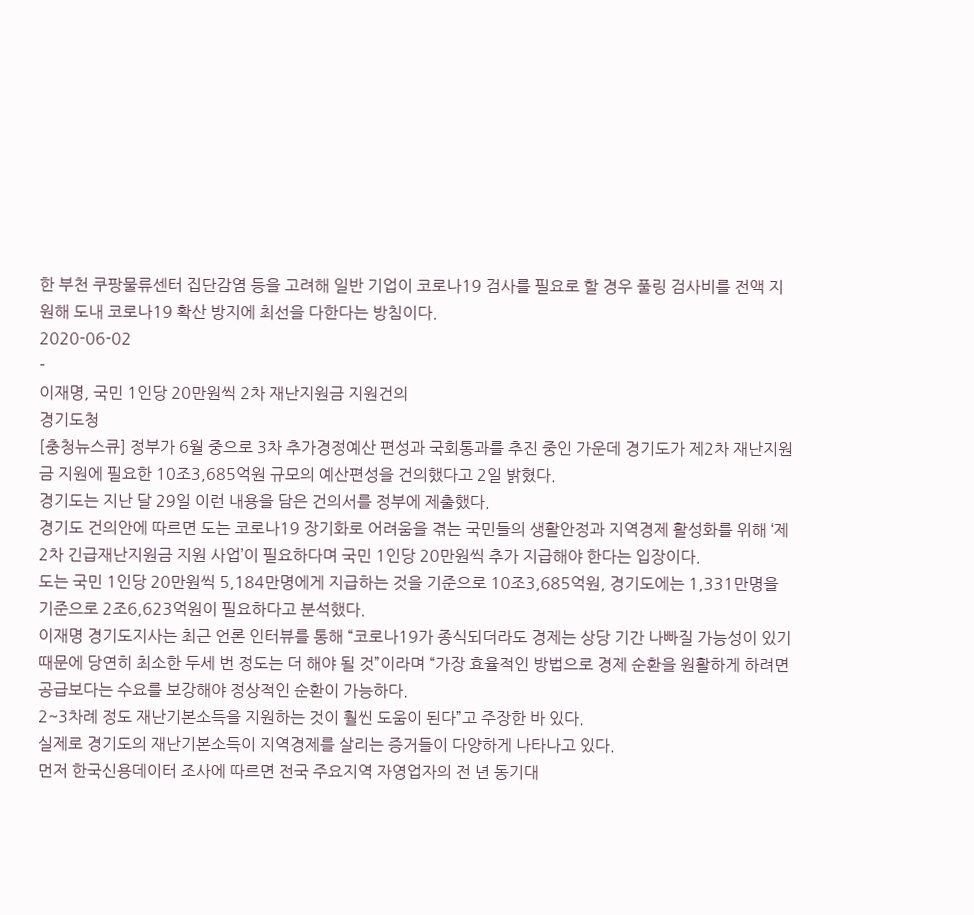한 부천 쿠팡물류센터 집단감염 등을 고려해 일반 기업이 코로나19 검사를 필요로 할 경우 풀링 검사비를 전액 지원해 도내 코로나19 확산 방지에 최선을 다한다는 방침이다.
2020-06-02
-
이재명, 국민 1인당 20만원씩 2차 재난지원금 지원건의
경기도청
[충청뉴스큐] 정부가 6월 중으로 3차 추가경정예산 편성과 국회통과를 추진 중인 가운데 경기도가 제2차 재난지원금 지원에 필요한 10조3,685억원 규모의 예산편성을 건의했다고 2일 밝혔다.
경기도는 지난 달 29일 이런 내용을 담은 건의서를 정부에 제출했다.
경기도 건의안에 따르면 도는 코로나19 장기화로 어려움을 겪는 국민들의 생활안정과 지역경제 활성화를 위해 ‘제2차 긴급재난지원금 지원 사업’이 필요하다며 국민 1인당 20만원씩 추가 지급해야 한다는 입장이다.
도는 국민 1인당 20만원씩 5,184만명에게 지급하는 것을 기준으로 10조3,685억원, 경기도에는 1,331만명을 기준으로 2조6,623억원이 필요하다고 분석했다.
이재명 경기도지사는 최근 언론 인터뷰를 통해 “코로나19가 종식되더라도 경제는 상당 기간 나빠질 가능성이 있기 때문에 당연히 최소한 두세 번 정도는 더 해야 될 것”이라며 “가장 효율적인 방법으로 경제 순환을 원활하게 하려면 공급보다는 수요를 보강해야 정상적인 순환이 가능하다.
2~3차례 정도 재난기본소득을 지원하는 것이 훨씬 도움이 된다”고 주장한 바 있다.
실제로 경기도의 재난기본소득이 지역경제를 살리는 증거들이 다양하게 나타나고 있다.
먼저 한국신용데이터 조사에 따르면 전국 주요지역 자영업자의 전 년 동기대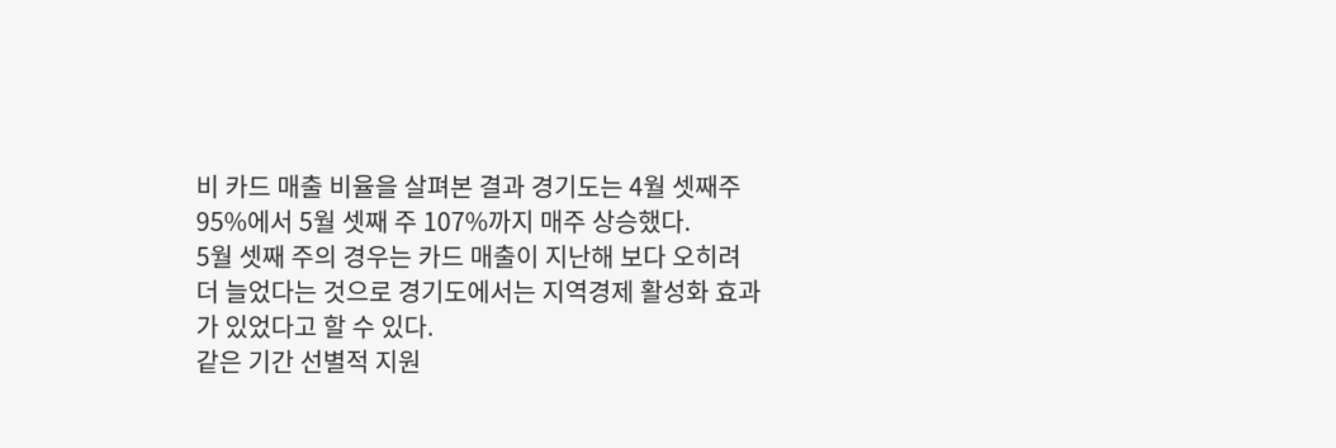비 카드 매출 비율을 살펴본 결과 경기도는 4월 셋째주 95%에서 5월 셋째 주 107%까지 매주 상승했다.
5월 셋째 주의 경우는 카드 매출이 지난해 보다 오히려 더 늘었다는 것으로 경기도에서는 지역경제 활성화 효과가 있었다고 할 수 있다.
같은 기간 선별적 지원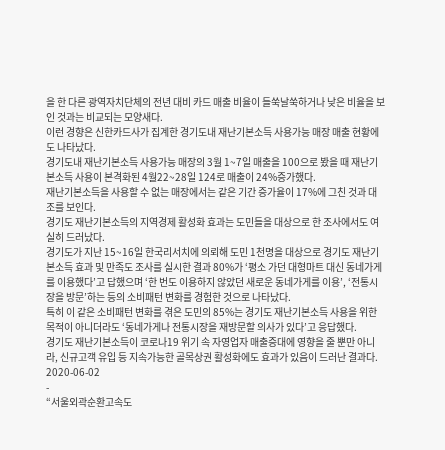을 한 다른 광역자치단체의 전년 대비 카드 매출 비율이 들쑥날쑥하거나 낮은 비율을 보인 것과는 비교되는 모양새다.
이런 경향은 신한카드사가 집계한 경기도내 재난기본소득 사용가능 매장 매출 현황에도 나타났다.
경기도내 재난기본소득 사용가능 매장의 3월 1~7일 매출을 100으로 봤을 때 재난기본소득 사용이 본격화된 4월22~28일 124로 매출이 24%증가했다.
재난기본소득을 사용할 수 없는 매장에서는 같은 기간 증가율이 17%에 그친 것과 대조를 보인다.
경기도 재난기본소득의 지역경제 활성화 효과는 도민들을 대상으로 한 조사에서도 여실히 드러났다.
경기도가 지난 15~16일 한국리서치에 의뢰해 도민 1천명을 대상으로 경기도 재난기본소득 효과 및 만족도 조사를 실시한 결과 80%가 ‘평소 가던 대형마트 대신 동네가게를 이용했다’고 답했으며 ‘한 번도 이용하지 않았던 새로운 동네가게를 이용’, ‘전통시장을 방문’하는 등의 소비패턴 변화를 경험한 것으로 나타났다.
특히 이 같은 소비패턴 변화를 겪은 도민의 85%는 경기도 재난기본소득 사용을 위한 목적이 아니더라도 ‘동네가게나 전통시장을 재방문할 의사가 있다’고 응답했다.
경기도 재난기본소득이 코로나19 위기 속 자영업자 매출증대에 영향을 줄 뿐만 아니라, 신규고객 유입 등 지속가능한 골목상권 활성화에도 효과가 있음이 드러난 결과다.
2020-06-02
-
“서울외곽순환고속도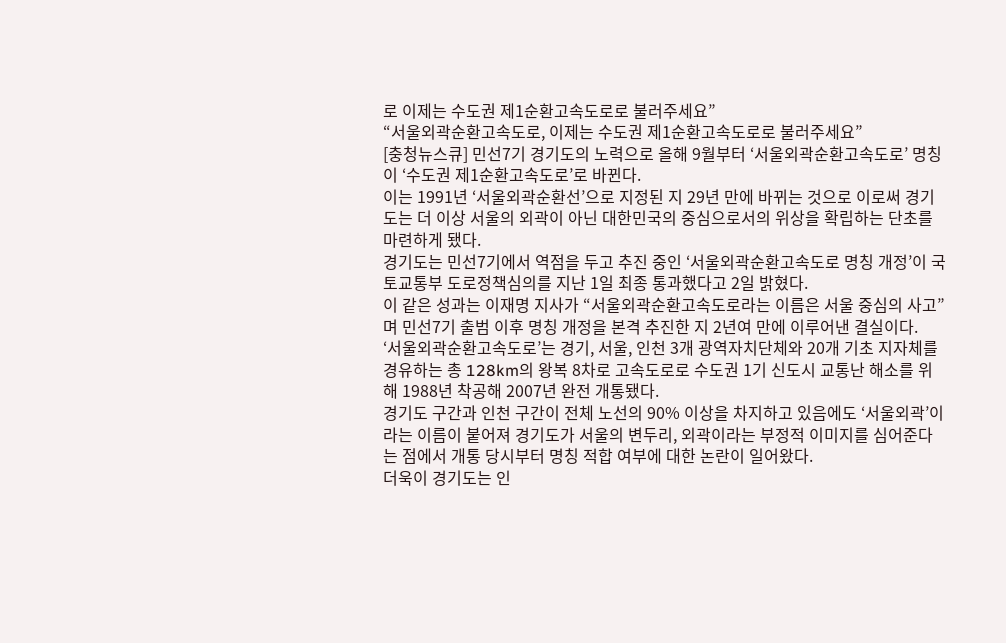로 이제는 수도권 제1순환고속도로로 불러주세요”
“서울외곽순환고속도로, 이제는 수도권 제1순환고속도로로 불러주세요”
[충청뉴스큐] 민선7기 경기도의 노력으로 올해 9월부터 ‘서울외곽순환고속도로’ 명칭이 ‘수도권 제1순환고속도로’로 바뀐다.
이는 1991년 ‘서울외곽순환선’으로 지정된 지 29년 만에 바뀌는 것으로 이로써 경기도는 더 이상 서울의 외곽이 아닌 대한민국의 중심으로서의 위상을 확립하는 단초를 마련하게 됐다.
경기도는 민선7기에서 역점을 두고 추진 중인 ‘서울외곽순환고속도로 명칭 개정’이 국토교통부 도로정책심의를 지난 1일 최종 통과했다고 2일 밝혔다.
이 같은 성과는 이재명 지사가 “서울외곽순환고속도로라는 이름은 서울 중심의 사고”며 민선7기 출범 이후 명칭 개정을 본격 추진한 지 2년여 만에 이루어낸 결실이다.
‘서울외곽순환고속도로’는 경기, 서울, 인천 3개 광역자치단체와 20개 기초 지자체를 경유하는 총 128km의 왕복 8차로 고속도로로 수도권 1기 신도시 교통난 해소를 위해 1988년 착공해 2007년 완전 개통됐다.
경기도 구간과 인천 구간이 전체 노선의 90% 이상을 차지하고 있음에도 ‘서울외곽’이라는 이름이 붙어져 경기도가 서울의 변두리, 외곽이라는 부정적 이미지를 심어준다는 점에서 개통 당시부터 명칭 적합 여부에 대한 논란이 일어왔다.
더욱이 경기도는 인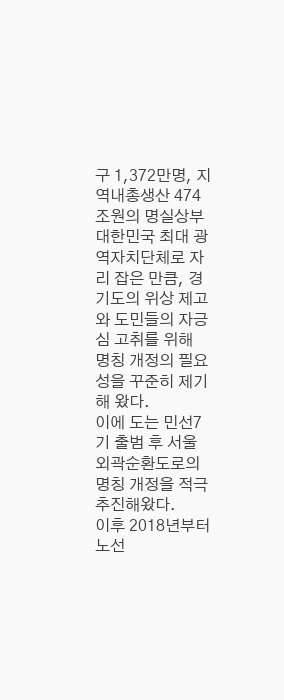구 1,372만명, 지역내총생산 474조원의 명실상부 대한민국 최대 광역자치단체로 자리 잡은 만큼, 경기도의 위상 제고와 도민들의 자긍심 고취를 위해 명칭 개정의 필요성을 꾸준히 제기해 왔다.
이에 도는 민선7기 출범 후 서울외곽순환도로의 명칭 개정을 적극 추진해왔다.
이후 2018년부터 노선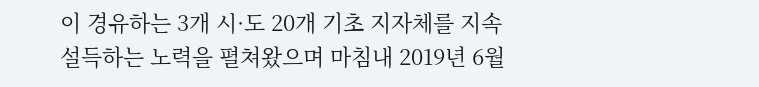이 경유하는 3개 시·도 20개 기초 지자체를 지속 설득하는 노력을 펼쳐왔으며 마침내 2019년 6월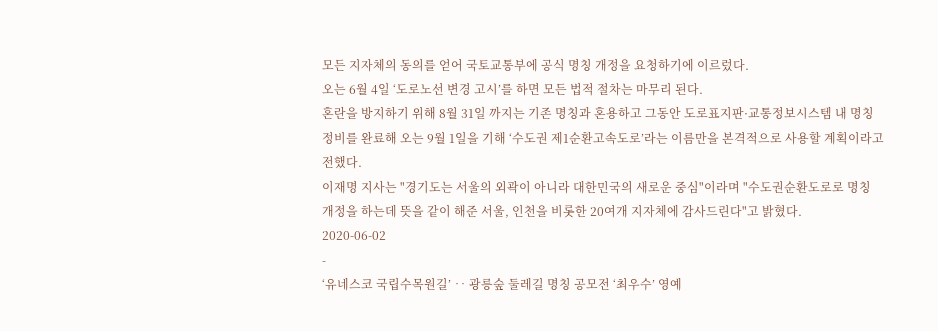모든 지자체의 동의를 얻어 국토교통부에 공식 명칭 개정을 요청하기에 이르렀다.
오는 6월 4일 ‘도로노선 변경 고시’를 하면 모든 법적 절차는 마무리 된다.
혼란을 방지하기 위해 8월 31일 까지는 기존 명칭과 혼용하고 그동안 도로표지판·교통정보시스템 내 명칭 정비를 완료해 오는 9월 1일을 기해 ‘수도권 제1순환고속도로’라는 이름만을 본격적으로 사용할 계획이라고 전했다.
이재명 지사는 "경기도는 서울의 외곽이 아니라 대한민국의 새로운 중심"이라며 "수도권순환도로로 명칭 개정을 하는데 뜻을 같이 해준 서울, 인천을 비롯한 20여개 지자체에 감사드린다"고 밝혔다.
2020-06-02
-
‘유네스코 국립수목원길’ ‥ 광릉숲 둘레길 명칭 공모전 ‘최우수’ 영예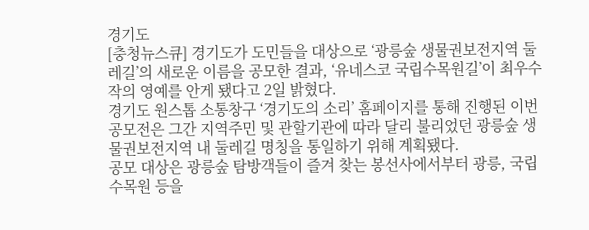경기도
[충청뉴스큐] 경기도가 도민들을 대상으로 ‘광릉숲 생물권보전지역 둘레길’의 새로운 이름을 공모한 결과, ‘유네스코 국립수목원길’이 최우수작의 영예를 안게 됐다고 2일 밝혔다.
경기도 원스톱 소통창구 ‘경기도의 소리’ 홈페이지를 통해 진행된 이번 공모전은 그간 지역주민 및 관할기관에 따라 달리 불리었던 광릉숲 생물권보전지역 내 둘레길 명칭을 통일하기 위해 계획됐다.
공모 대상은 광릉숲 탐방객들이 즐겨 찾는 봉선사에서부터 광릉, 국립수목원 등을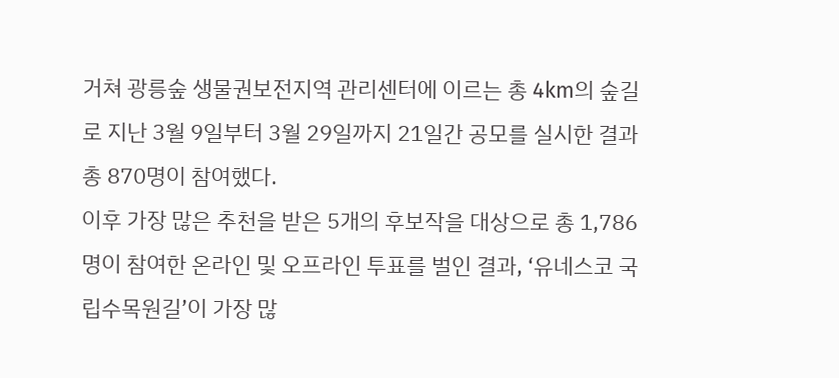거쳐 광릉숲 생물권보전지역 관리센터에 이르는 총 4km의 숲길로 지난 3월 9일부터 3월 29일까지 21일간 공모를 실시한 결과 총 870명이 참여했다.
이후 가장 많은 추천을 받은 5개의 후보작을 대상으로 총 1,786명이 참여한 온라인 및 오프라인 투표를 벌인 결과, ‘유네스코 국립수목원길’이 가장 많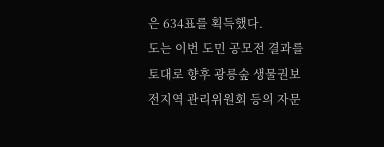은 634표를 획득했다.
도는 이번 도민 공모전 결과를 토대로 향후 광릉숲 생물권보전지역 관리위원회 등의 자문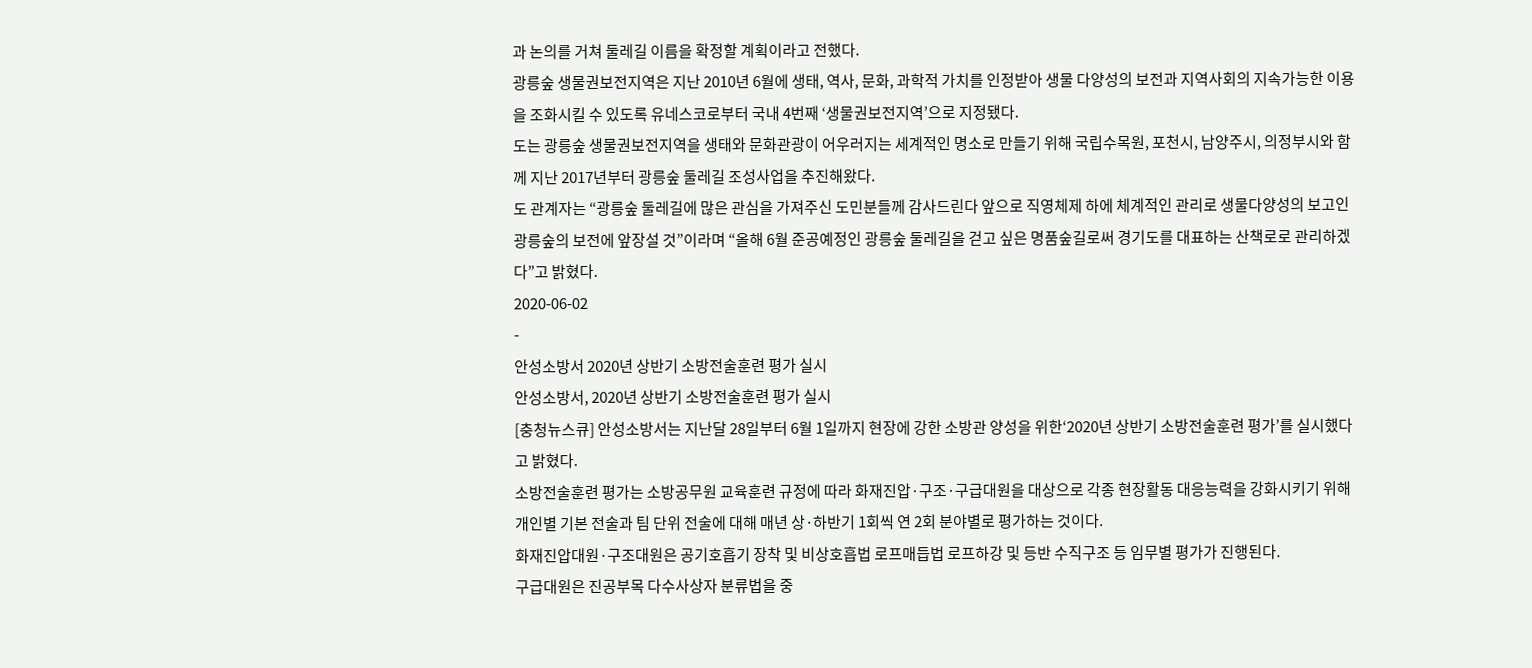과 논의를 거쳐 둘레길 이름을 확정할 계획이라고 전했다.
광릉숲 생물권보전지역은 지난 2010년 6월에 생태, 역사, 문화, 과학적 가치를 인정받아 생물 다양성의 보전과 지역사회의 지속가능한 이용을 조화시킬 수 있도록 유네스코로부터 국내 4번째 ‘생물권보전지역’으로 지정됐다.
도는 광릉숲 생물권보전지역을 생태와 문화관광이 어우러지는 세계적인 명소로 만들기 위해 국립수목원, 포천시, 남양주시, 의정부시와 함께 지난 2017년부터 광릉숲 둘레길 조성사업을 추진해왔다.
도 관계자는 “광릉숲 둘레길에 많은 관심을 가져주신 도민분들께 감사드린다 앞으로 직영체제 하에 체계적인 관리로 생물다양성의 보고인 광릉숲의 보전에 앞장설 것”이라며 “올해 6월 준공예정인 광릉숲 둘레길을 걷고 싶은 명품숲길로써 경기도를 대표하는 산책로로 관리하겠다”고 밝혔다.
2020-06-02
-
안성소방서 2020년 상반기 소방전술훈련 평가 실시
안성소방서, 2020년 상반기 소방전술훈련 평가 실시
[충청뉴스큐] 안성소방서는 지난달 28일부터 6월 1일까지 현장에 강한 소방관 양성을 위한‘2020년 상반기 소방전술훈련 평가’를 실시했다고 밝혔다.
소방전술훈련 평가는 소방공무원 교육훈련 규정에 따라 화재진압·구조·구급대원을 대상으로 각종 현장활동 대응능력을 강화시키기 위해 개인별 기본 전술과 팀 단위 전술에 대해 매년 상·하반기 1회씩 연 2회 분야별로 평가하는 것이다.
화재진압대원·구조대원은 공기호흡기 장착 및 비상호흡법 로프매듭법 로프하강 및 등반 수직구조 등 임무별 평가가 진행된다.
구급대원은 진공부목 다수사상자 분류법을 중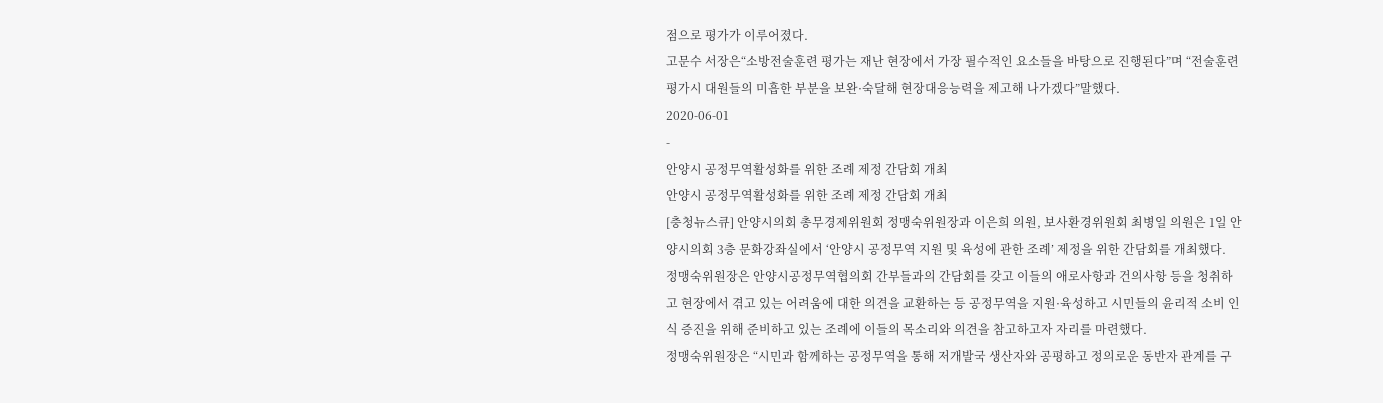점으로 평가가 이루어졌다.
고문수 서장은“소방전술훈련 평가는 재난 현장에서 가장 필수적인 요소들을 바탕으로 진행된다”며 “전술훈련 평가시 대원들의 미흡한 부분을 보완·숙달해 현장대응능력을 제고해 나가겠다”말했다.
2020-06-01
-
안양시 공정무역활성화를 위한 조례 제정 간담회 개최
안양시 공정무역활성화를 위한 조례 제정 간담회 개최
[충청뉴스큐] 안양시의회 총무경제위원회 정맹숙위원장과 이은희 의원, 보사환경위원회 최병일 의원은 1일 안양시의회 3층 문화강좌실에서 ‘안양시 공정무역 지원 및 육성에 관한 조례’ 제정을 위한 간담회를 개최했다.
정맹숙위원장은 안양시공정무역협의회 간부들과의 간담회를 갖고 이들의 애로사항과 건의사항 등을 청취하고 현장에서 겪고 있는 어려움에 대한 의견을 교환하는 등 공정무역을 지원·육성하고 시민들의 윤리적 소비 인식 증진을 위해 준비하고 있는 조례에 이들의 목소리와 의견을 참고하고자 자리를 마련했다.
정맹숙위원장은 “시민과 함께하는 공정무역을 통해 저개발국 생산자와 공평하고 정의로운 동반자 관계를 구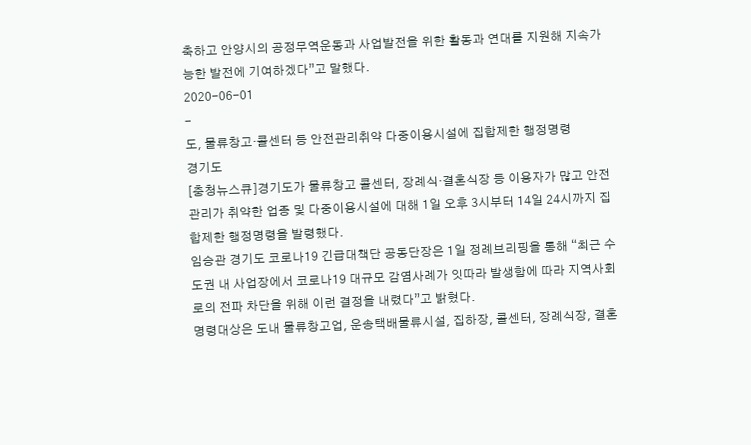축하고 안양시의 공정무역운동과 사업발전을 위한 활동과 연대를 지원해 지속가능한 발전에 기여하겠다”고 말했다.
2020-06-01
-
도, 물류창고·콜센터 등 안전관리취약 다중이용시설에 집합제한 행정명령
경기도
[충청뉴스큐]경기도가 물류창고 콜센터, 장례식·결혼식장 등 이용자가 많고 안전관리가 취약한 업종 및 다중이용시설에 대해 1일 오후 3시부터 14일 24시까지 집합제한 행정명령을 발령했다.
임승관 경기도 코로나19 긴급대책단 공동단장은 1일 정례브리핑을 통해 “최근 수도권 내 사업장에서 코로나19 대규모 감염사례가 잇따라 발생함에 따라 지역사회로의 전파 차단을 위해 이런 결정을 내렸다”고 밝혔다.
명령대상은 도내 물류창고업, 운송택배물류시설, 집하장, 콜센터, 장례식장, 결혼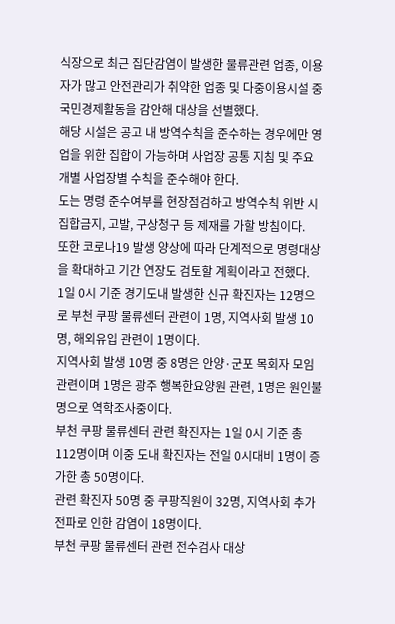식장으로 최근 집단감염이 발생한 물류관련 업종, 이용자가 많고 안전관리가 취약한 업종 및 다중이용시설 중 국민경제활동을 감안해 대상을 선별했다.
해당 시설은 공고 내 방역수칙을 준수하는 경우에만 영업을 위한 집합이 가능하며 사업장 공통 지침 및 주요 개별 사업장별 수칙을 준수해야 한다.
도는 명령 준수여부를 현장점검하고 방역수칙 위반 시 집합금지, 고발, 구상청구 등 제재를 가할 방침이다.
또한 코로나19 발생 양상에 따라 단계적으로 명령대상을 확대하고 기간 연장도 검토할 계획이라고 전했다.
1일 0시 기준 경기도내 발생한 신규 확진자는 12명으로 부천 쿠팡 물류센터 관련이 1명, 지역사회 발생 10명, 해외유입 관련이 1명이다.
지역사회 발생 10명 중 8명은 안양·군포 목회자 모임 관련이며 1명은 광주 행복한요양원 관련, 1명은 원인불명으로 역학조사중이다.
부천 쿠팡 물류센터 관련 확진자는 1일 0시 기준 총 112명이며 이중 도내 확진자는 전일 0시대비 1명이 증가한 총 50명이다.
관련 확진자 50명 중 쿠팡직원이 32명, 지역사회 추가전파로 인한 감염이 18명이다.
부천 쿠팡 물류센터 관련 전수검사 대상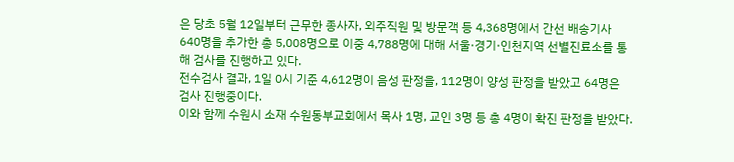은 당초 5월 12일부터 근무한 종사자, 외주직원 및 방문객 등 4,368명에서 간선 배송기사 640명을 추가한 총 5,008명으로 이중 4,788명에 대해 서울·경기·인천지역 선별진료소를 통해 검사를 진행하고 있다.
전수검사 결과, 1일 0시 기준 4,612명이 음성 판정을, 112명이 양성 판정을 받았고 64명은 검사 진행중이다.
이와 함께 수원시 소재 수원동부교회에서 목사 1명, 교인 3명 등 총 4명이 확진 판정을 받았다.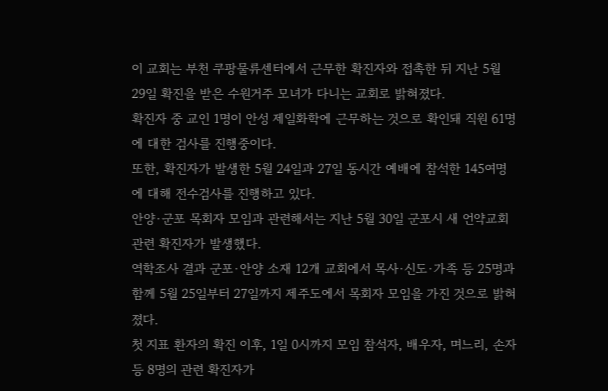이 교회는 부천 쿠팡물류센터에서 근무한 확진자와 접촉한 뒤 지난 5월 29일 확진을 받은 수원거주 모녀가 다니는 교회로 밝혀졌다.
확진자 중 교인 1명이 안성 제일화학에 근무하는 것으로 확인돼 직원 61명에 대한 검사를 진행중이다.
또한, 확진자가 발생한 5월 24일과 27일 동시간 예배에 참석한 145여명에 대해 전수검사를 진행하고 있다.
안양·군포 목회자 모임과 관련해서는 지난 5월 30일 군포시 새 언약교회 관련 확진자가 발생했다.
역학조사 결과 군포·안양 소재 12개 교회에서 목사·신도·가족 등 25명과 함께 5월 25일부터 27일까지 제주도에서 목회자 모임을 가진 것으로 밝혀졌다.
첫 지표 환자의 확진 이후, 1일 0시까지 모임 참석자, 배우자, 며느리, 손자 등 8명의 관련 확진자가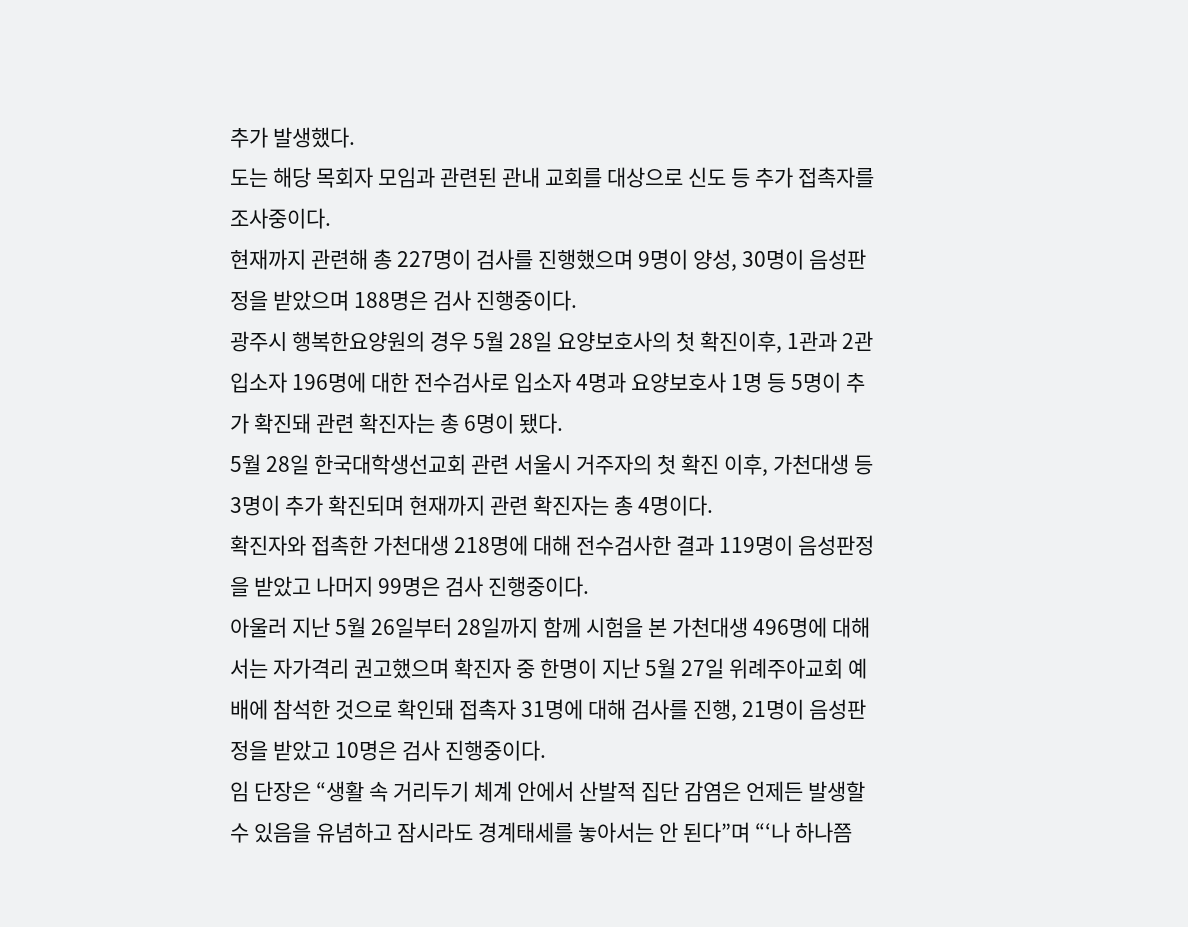추가 발생했다.
도는 해당 목회자 모임과 관련된 관내 교회를 대상으로 신도 등 추가 접촉자를 조사중이다.
현재까지 관련해 총 227명이 검사를 진행했으며 9명이 양성, 30명이 음성판정을 받았으며 188명은 검사 진행중이다.
광주시 행복한요양원의 경우 5월 28일 요양보호사의 첫 확진이후, 1관과 2관 입소자 196명에 대한 전수검사로 입소자 4명과 요양보호사 1명 등 5명이 추가 확진돼 관련 확진자는 총 6명이 됐다.
5월 28일 한국대학생선교회 관련 서울시 거주자의 첫 확진 이후, 가천대생 등 3명이 추가 확진되며 현재까지 관련 확진자는 총 4명이다.
확진자와 접촉한 가천대생 218명에 대해 전수검사한 결과 119명이 음성판정을 받았고 나머지 99명은 검사 진행중이다.
아울러 지난 5월 26일부터 28일까지 함께 시험을 본 가천대생 496명에 대해서는 자가격리 권고했으며 확진자 중 한명이 지난 5월 27일 위례주아교회 예배에 참석한 것으로 확인돼 접촉자 31명에 대해 검사를 진행, 21명이 음성판정을 받았고 10명은 검사 진행중이다.
임 단장은 “생활 속 거리두기 체계 안에서 산발적 집단 감염은 언제든 발생할 수 있음을 유념하고 잠시라도 경계태세를 놓아서는 안 된다”며 “‘나 하나쯤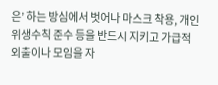은’ 하는 방심에서 벗어나 마스크 착용, 개인위생수칙 준수 등을 반드시 지키고 가급적 외출이나 모임을 자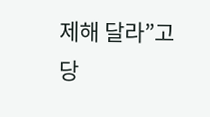제해 달라”고 당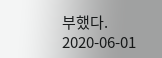부했다.
2020-06-01